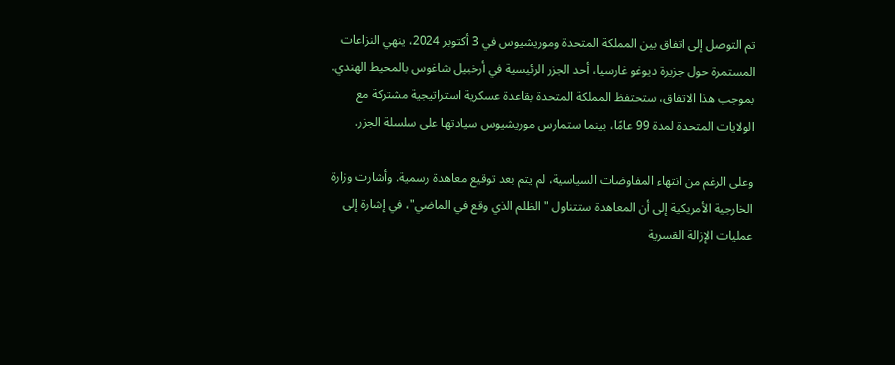تم التوصل إلى اتفاق بين المملكة المتحدة وموريشيوس في 3 أكتوبر 2024، ينهي النزاعات المستمرة حول جزيرة ديوغو غارسيا، أحد الجزر الرئيسية في أرخبيل شاغوس بالمحيط الهندي. بموجب هذا الاتفاق، ستحتفظ المملكة المتحدة بقاعدة عسكرية استراتيجية مشتركة مع الولايات المتحدة لمدة 99 عامًا، بينما ستمارس موريشيوس سيادتها على سلسلة الجزر.

وعلى الرغم من انتهاء المفاوضات السياسية، لم يتم بعد توقيع معاهدة رسمية. وأشارت وزارة الخارجية الأمريكية إلى أن المعاهدة ستتناول "الظلم الذي وقع في الماضي"، في إشارة إلى عمليات الإزالة القسرية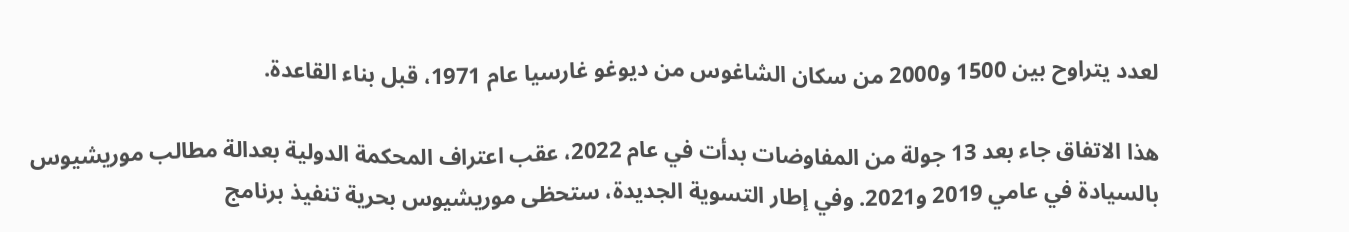لعدد يتراوح بين 1500 و2000 من سكان الشاغوس من ديوغو غارسيا عام 1971، قبل بناء القاعدة.

هذا الاتفاق جاء بعد 13 جولة من المفاوضات بدأت في عام 2022، عقب اعتراف المحكمة الدولية بعدالة مطالب موريشيوس بالسيادة في عامي 2019 و2021. وفي إطار التسوية الجديدة، ستحظى موريشيوس بحرية تنفيذ برنامج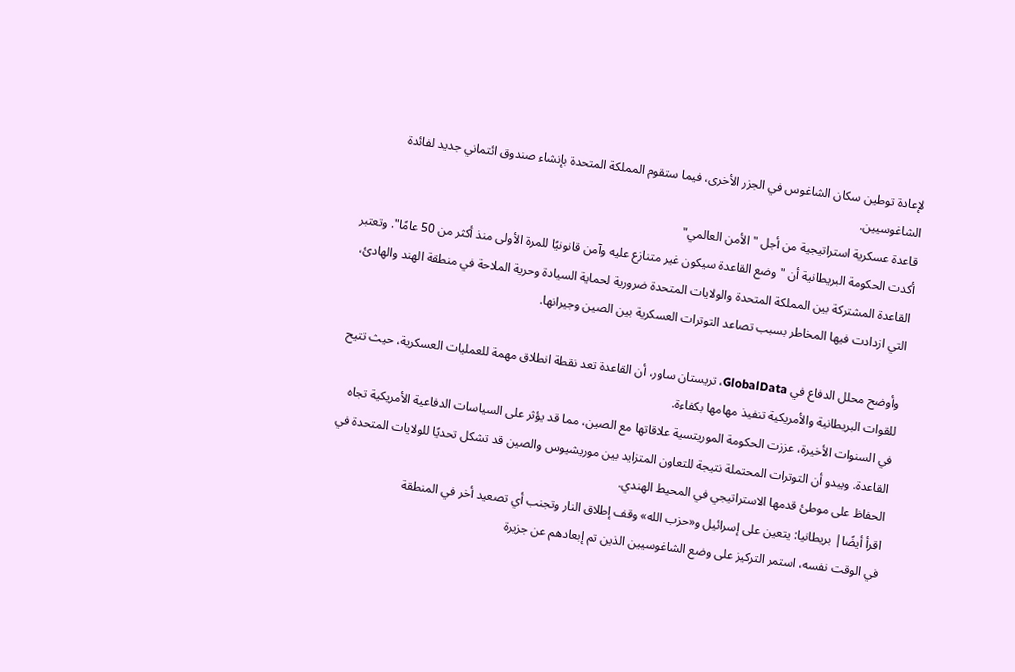لإعادة توطين سكان الشاغوس في الجزر الأخرى، فيما ستقوم المملكة المتحدة بإنشاء صندوق ائتماني جديد لفائدة الشاغوسيين.
قاعدة عسكرية استراتيجية من أجل "الأمن العالمي"
أكدت الحكومة البريطانية أن "وضع القاعدة سيكون غير متنازع عليه وآمن قانونيًا للمرة الأولى منذ أكثر من 50 عامًا". وتعتبر القاعدة المشتركة بين المملكة المتحدة والولايات المتحدة ضرورية لحماية السيادة وحرية الملاحة في منطقة الهند والهادئ، التي ازدادت فيها المخاطر بسبب تصاعد التوترات العسكرية بين الصين وجيرانها.

وأوضح محلل الدفاع في GlobalData، تريستان ساور، أن القاعدة تعد نقطة انطلاق مهمة للعمليات العسكرية، حيث تتيح للقوات البريطانية والأمريكية تنفيذ مهامها بكفاءة.
في السنوات الأخيرة، عززت الحكومة الموريتسية علاقاتها مع الصين، مما قد يؤثر على السياسات الدفاعية الأمريكية تجاه القاعدة. ويبدو أن التوترات المحتملة نتيجة للتعاون المتزايد بين موريشيوس والصين قد تشكل تحديًا للولايات المتحدة في الحفاظ على موطئ قدمها الاستراتيجي في المحيط الهندي.
اقرأ أيضًا| بريطانيا: يتعين على إسرائيل و«حزب الله» وقف إطلاق النار وتجنب أي تصعيد أخر في المنطقة
في الوقت نفسه، استمر التركيز على وضع الشاغوسيين الذين تم إبعادهم عن جزيرة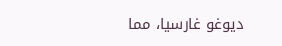ديوغو غارسيا، مما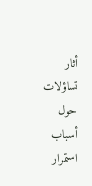أثار تساؤلات حول أسباب استمرار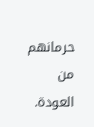حرمانهم من العودة.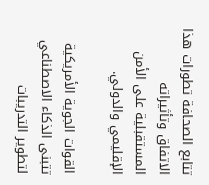تتابع الصحافة تطورات هذا الاتفاق وتأثيراته المستقبلية على الأمن الإقليمي والدولي.

القوات الجوية الأمريكية تتبنى الذكاء الاصطناعي لتطوير التدريبات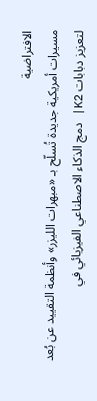الافتراضية
مسيرات أمريكية جديدة تُسلّح بـ «مبهرات الليزر» وأنظمة التقييد عن بُعد
لتعزيز دبابات K2| دمج الذكاء الاصطناعي الفيزيائي في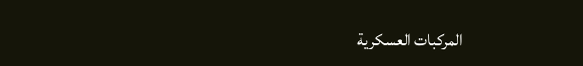المركبات العسكرية